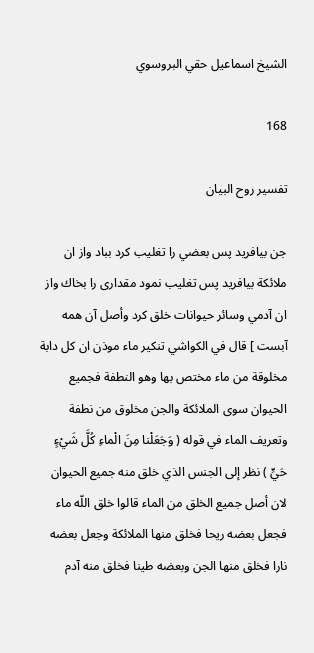الشيخ اسماعيل حقي البروسوي

168

تفسير روح البيان

جن بيافريد پس بعضي را تغليب كرد بباد واز ان ملائكة بيافريد پس تغليب نمود مقدارى را بخاك واز ان آدمي وسائر حيوانات خلق كرد وأصل آن همه آبست ] قال في الكواشي تنكير ماء موذن ان كل دابة مخلوقة من ماء مختص بها وهو النطفة فجميع الحيوان سوى الملائكة والجن مخلوق من نطفة وتعريف الماء في قوله ( وَجَعَلْنا مِنَ الْماءِ كُلَّ شَيْءٍ حَيٍّ ) نظر إلى الجنس الذي خلق منه جميع الحيوان لان أصل جميع الخلق من الماء قالوا خلق اللّه ماء فجعل بعضه ريحا فخلق منها الملائكة وجعل بعضه نارا فخلق منها الجن وبعضه طينا فخلق منه آدم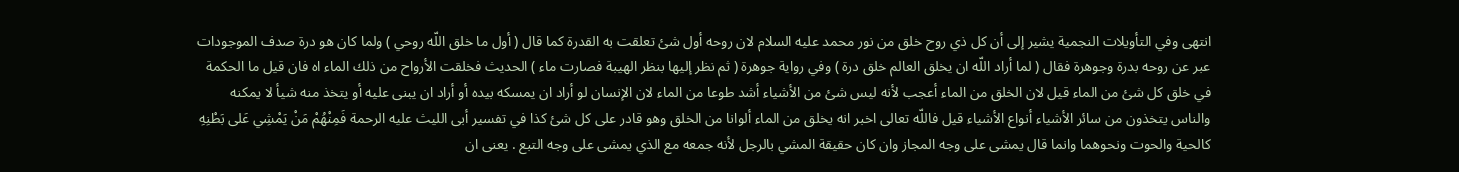انتهى وفي التأويلات النجمية يشير إلى أن كل ذي روح خلق من نور محمد عليه السلام لان روحه أول شئ تعلقت به القدرة كما قال ( أول ما خلق اللّه روحي ) ولما كان هو درة صدف الموجودات عبر عن روحه بدرة وجوهرة فقال ( لما أراد اللّه ان يخلق العالم خلق درة ) وفي رواية جوهرة ( ثم نظر إليها بنظر الهيبة فصارت ماء ) الحديث فخلقت الأرواح من ذلك الماء اه فان قيل ما الحكمة في خلق كل شئ من الماء قيل لان الخلق من الماء أعجب لأنه ليس شئ من الأشياء أشد طوعا من الماء لان الإنسان لو أراد ان يمسكه بيده أو أراد ان يبنى عليه أو يتخذ منه شيأ لا يمكنه والناس يتخذون من سائر الأشياء أنواع الأشياء قيل فاللّه تعالى اخبر انه يخلق من الماء ألوانا من الخلق وهو قادر على كل شئ كذا في تفسير أبى الليث عليه الرحمة فَمِنْهُمْ مَنْ يَمْشِي عَلى بَطْنِهِ كالحية والحوت ونحوهما وانما قال يمشى على وجه المجاز وان كان حقيقة المشي بالرجل لأنه جمعه مع الذي يمشى على وجه التبع . يعنى ان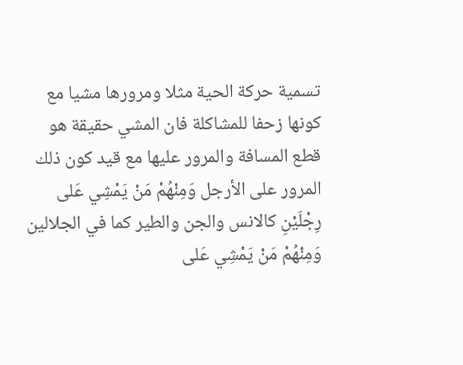تسمية حركة الحية مثلا ومرورها مشيا مع كونها زحفا للمشاكلة فان المشي حقيقة هو قطع المسافة والمرور عليها مع قيد كون ذلك المرور على الأرجل وَمِنْهُمْ مَنْ يَمْشِي عَلى رِجْلَيْنِ كالانس والجن والطير كما في الجلالين وَمِنْهُمْ مَنْ يَمْشِي عَلى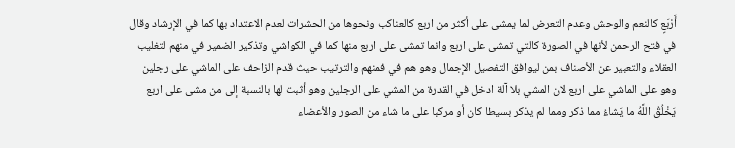أَرْبَعٍ كالنعم والوحش وعدم التعرض لما يمشى على أكثر من اربع كالعناكب ونحوها من الحشرات لعدم الاعتداد بها كما في الإرشاد وقال في فتح الرحمن لأنها في الصورة كالتي تمشى على اربع وانما تمشى على اربع منها كما في الكواشي وتذكير الضمير في منهم لتغليب العقلاء والتعبير عن الأصناف بمن ليوافق التفصيل الإجمال وهو هم في فمنهم والترتيب حيث قدم الزاحف على الماشي على رجلين وهو على الماشي على اربع لان المشي بلا آلة ادخل في القدرة من المشي على الرجلين وهو أثبت لها بالنسبة إلى من مشى على اربع يَخْلُقُ اللَّهُ ما يَشاءُ مما ذكر ومما لم يذكر بسيطا كان أو مركبا على ما شاء من الصور والأعضاء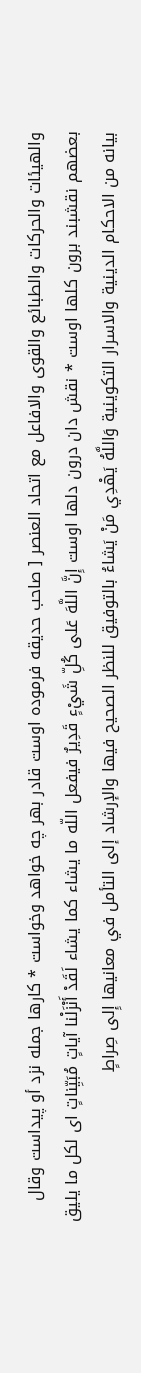والهيئات والحركات والطبائع والقوى والافاعل مع اتحاد العنصر [ صاحب حديقه فرموده اوست قادر بهر چه خواهد وخواست * كارها جمله نزد أو پيداست وقال بعضهم نقشبند برون كلها اوست * نقش دان درون دلها اوست إِنَّ اللَّهَ عَلى كُلِّ شَيْءٍ قَدِيرٌ فيفعل اللّه ما يشاء كما يشاء لَقَدْ أَنْزَلْنا آياتٍ مُبَيِّناتٍ اى لكل ما يليق بيانه من الاحكام الدينية والاسرار التكوينية وَاللَّهُ يَهْدِي مَنْ يَشاءُ بالتوفيق للنظر الصحيح فيها والإرشاد إلى التأمل في معانيها إِلى صِراطٍ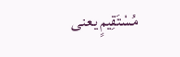مُسْتَقِيمٍ يعنى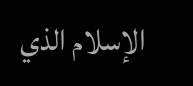الإسلام الذي